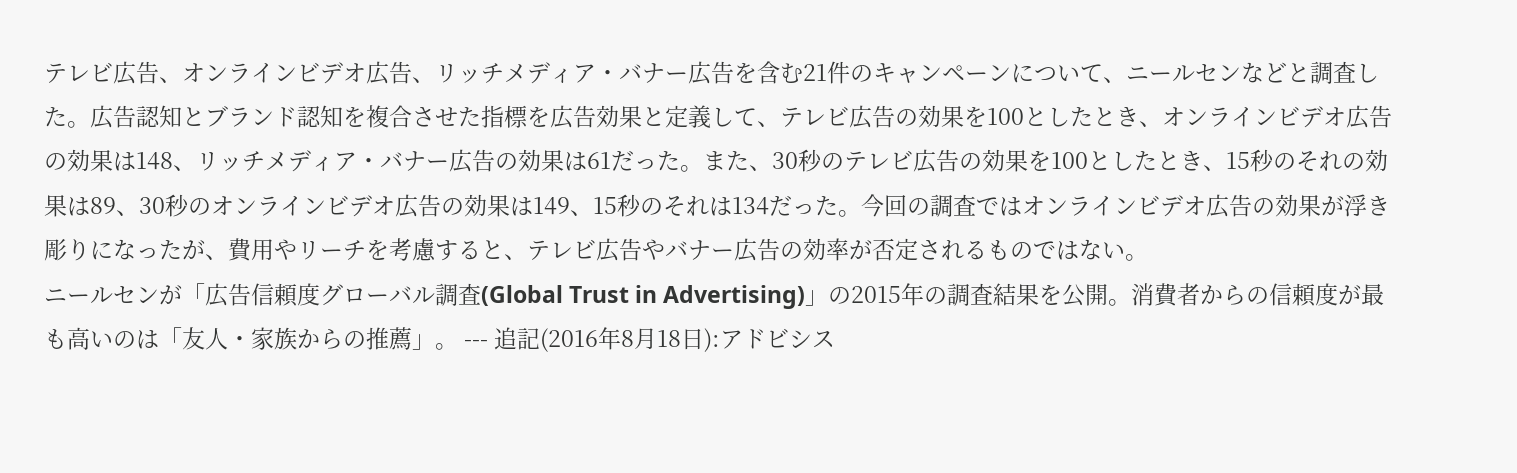テレビ広告、オンラインビデオ広告、リッチメディア・バナー広告を含む21件のキャンペーンについて、ニールセンなどと調査した。広告認知とブランド認知を複合させた指標を広告効果と定義して、テレビ広告の効果を100としたとき、オンラインビデオ広告の効果は148、リッチメディア・バナー広告の効果は61だった。また、30秒のテレビ広告の効果を100としたとき、15秒のそれの効果は89、30秒のオンラインビデオ広告の効果は149、15秒のそれは134だった。今回の調査ではオンラインビデオ広告の効果が浮き彫りになったが、費用やリーチを考慮すると、テレビ広告やバナー広告の効率が否定されるものではない。
ニールセンが「広告信頼度グローバル調査(Global Trust in Advertising)」の2015年の調査結果を公開。消費者からの信頼度が最も高いのは「友人・家族からの推薦」。 --- 追記(2016年8月18日):アドビシス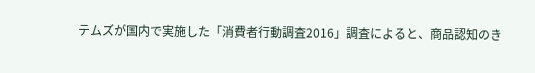テムズが国内で実施した「消費者行動調査2016」調査によると、商品認知のき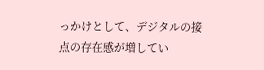っかけとして、デジタルの接点の存在感が増してい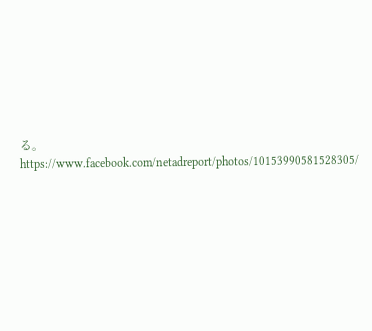る。 https://www.facebook.com/netadreport/photos/10153990581528305/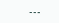---